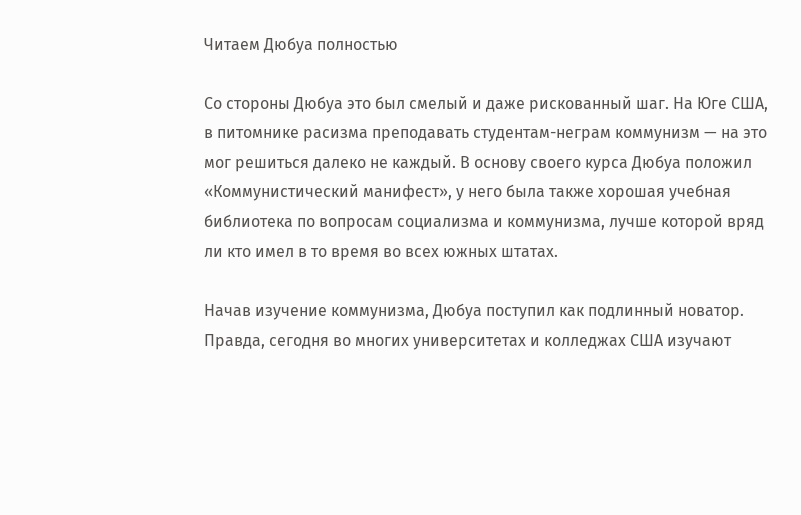Читаем Дюбуа полностью

Со стороны Дюбуа это был смелый и даже рискованный шаг. На Юге США, в питомнике расизма преподавать студентам-неграм коммунизм — на это мог решиться далеко не каждый. В основу своего курса Дюбуа положил «Коммунистический манифест», у него была также хорошая учебная библиотека по вопросам социализма и коммунизма, лучше которой вряд ли кто имел в то время во всех южных штатах.

Начав изучение коммунизма, Дюбуа поступил как подлинный новатор. Правда, сегодня во многих университетах и колледжах США изучают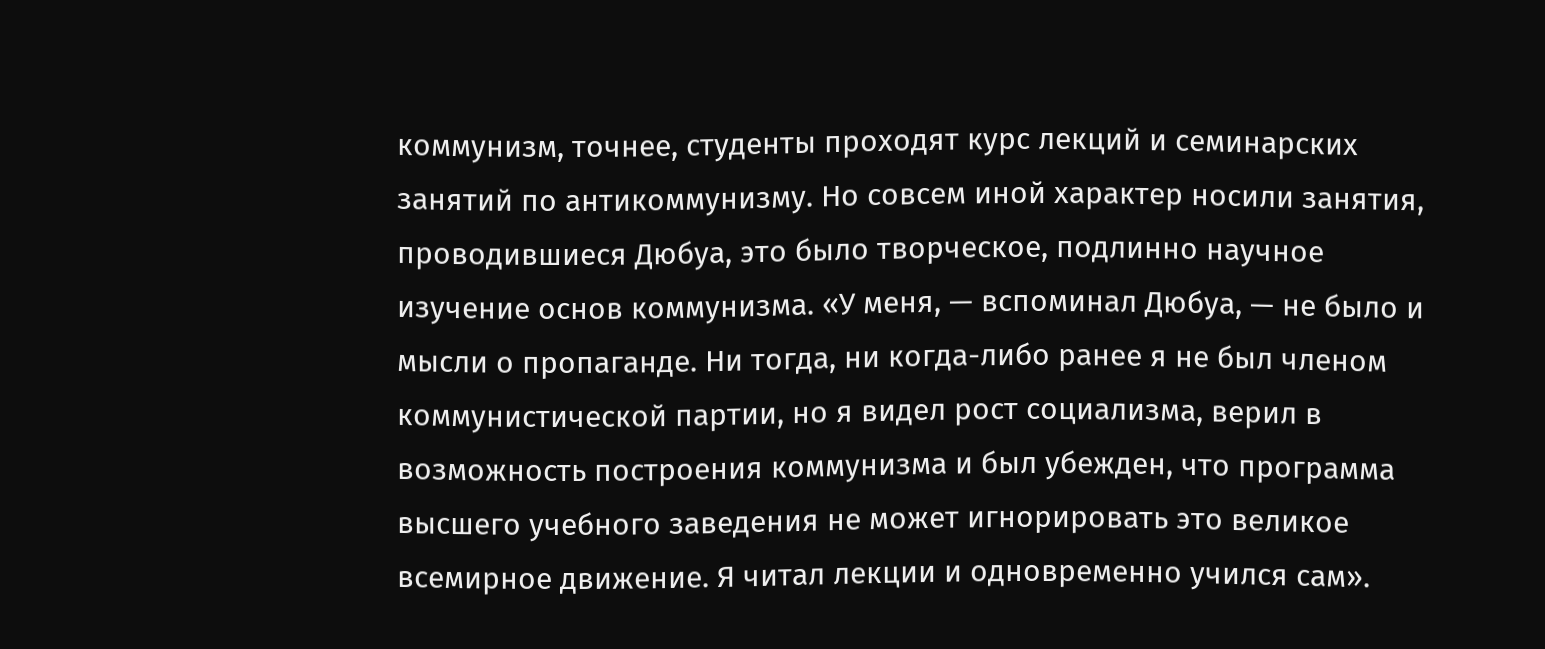коммунизм, точнее, студенты проходят курс лекций и семинарских занятий по антикоммунизму. Но совсем иной характер носили занятия, проводившиеся Дюбуа, это было творческое, подлинно научное изучение основ коммунизма. «У меня, — вспоминал Дюбуа, — не было и мысли о пропаганде. Ни тогда, ни когда-либо ранее я не был членом коммунистической партии, но я видел рост социализма, верил в возможность построения коммунизма и был убежден, что программа высшего учебного заведения не может игнорировать это великое всемирное движение. Я читал лекции и одновременно учился сам».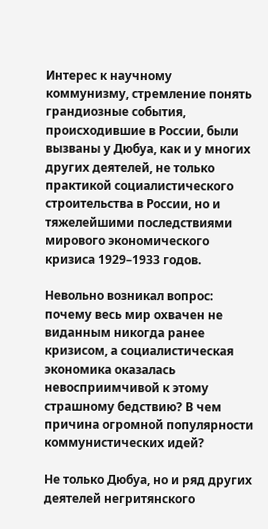Интерес к научному коммунизму, стремление понять грандиозные события, происходившие в России, были вызваны у Дюбуа, как и у многих других деятелей, не только практикой социалистического строительства в России, но и тяжелейшими последствиями мирового экономического кризиса 1929–1933 годов.

Невольно возникал вопрос: почему весь мир охвачен не виданным никогда ранее кризисом, а социалистическая экономика оказалась невосприимчивой к этому страшному бедствию? В чем причина огромной популярности коммунистических идей?

Не только Дюбуа, но и ряд других деятелей негритянского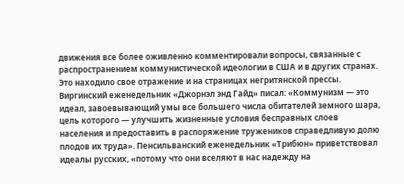движения все более оживленно комментировали вопросы, связанные с распространением коммунистической идеологии в США и в других странах. Это находило свое отражение и на страницах негритянской прессы. Виргинский еженедельник «Джорнэл энд Гайд» писал: «Коммунизм — это идеал, завоевывающий умы все большего числа обитателей земного шара, цель которого — улучшить жизненные условия бесправных слоев населения и предоставить в распоряжение тружеников справедливую долю плодов их труда». Пенсильванский еженедельник «Трибюн» приветствовал идеалы русских, «потому что они вселяют в нас надежду на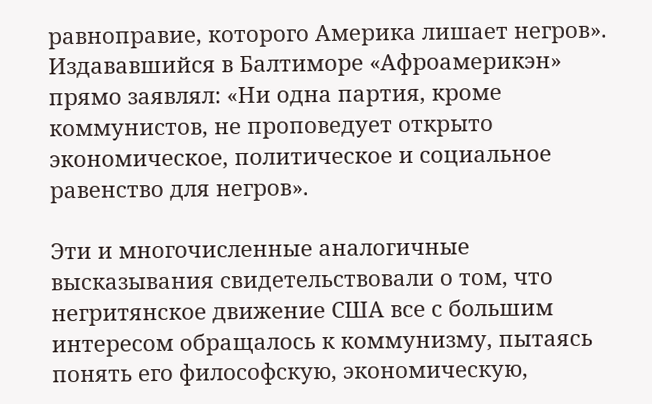равноправие, которого Америка лишает негров». Издававшийся в Балтиморе «Афроамерикэн» прямо заявлял: «Ни одна партия, кроме коммунистов, не проповедует открыто экономическое, политическое и социальное равенство для негров».

Эти и многочисленные аналогичные высказывания свидетельствовали о том, что негритянское движение США все с большим интересом обращалось к коммунизму, пытаясь понять его философскую, экономическую,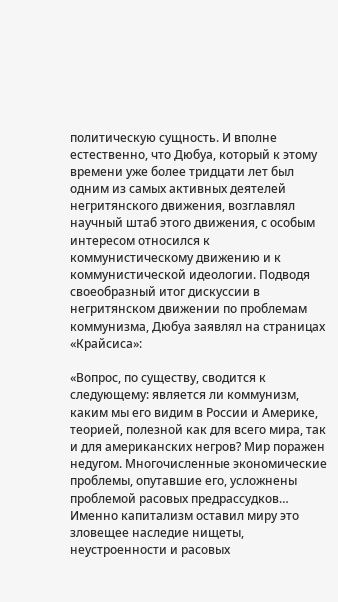политическую сущность. И вполне естественно, что Дюбуа, который к этому времени уже более тридцати лет был одним из самых активных деятелей негритянского движения, возглавлял научный штаб этого движения, с особым интересом относился к коммунистическому движению и к коммунистической идеологии. Подводя своеобразный итог дискуссии в негритянском движении по проблемам коммунизма, Дюбуа заявлял на страницах «Крайсиса»:

«Вопрос, по существу, сводится к следующему: является ли коммунизм, каким мы его видим в России и Америке, теорией, полезной как для всего мира, так и для американских негров? Мир поражен недугом. Многочисленные экономические проблемы, опутавшие его, усложнены проблемой расовых предрассудков… Именно капитализм оставил миру это зловещее наследие нищеты, неустроенности и расовых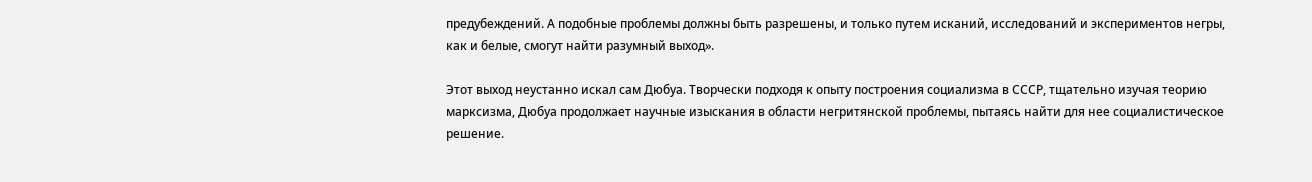предубеждений. А подобные проблемы должны быть разрешены, и только путем исканий, исследований и экспериментов негры, как и белые, смогут найти разумный выход».

Этот выход неустанно искал сам Дюбуа. Творчески подходя к опыту построения социализма в СССР, тщательно изучая теорию марксизма, Дюбуа продолжает научные изыскания в области негритянской проблемы, пытаясь найти для нее социалистическое решение.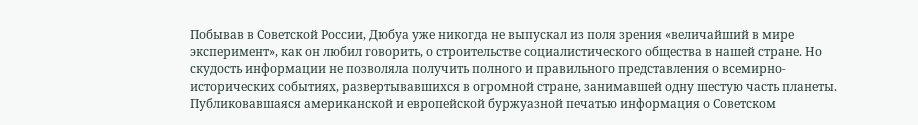Побывав в Советской России, Дюбуа уже никогда не выпускал из поля зрения «величайший в мире эксперимент», как он любил говорить, о строительстве социалистического общества в нашей стране. Но скудость информации не позволяла получить полного и правильного представления о всемирно-исторических событиях, развертывавшихся в огромной стране, занимавшей одну шестую часть планеты. Публиковавшаяся американской и европейской буржуазной печатью информация о Советском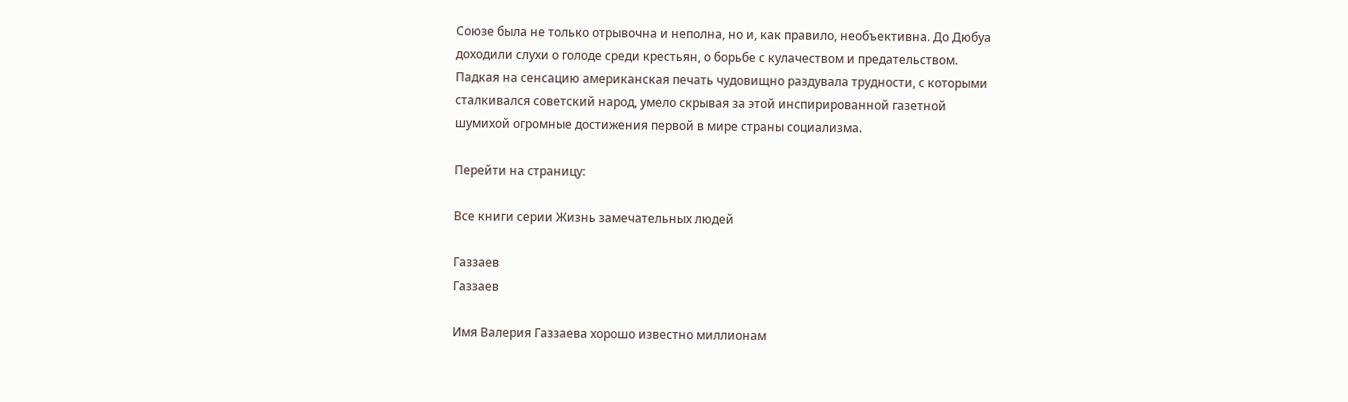Союзе была не только отрывочна и неполна, но и, как правило, необъективна. До Дюбуа доходили слухи о голоде среди крестьян, о борьбе с кулачеством и предательством. Падкая на сенсацию американская печать чудовищно раздувала трудности, с которыми сталкивался советский народ, умело скрывая за этой инспирированной газетной шумихой огромные достижения первой в мире страны социализма.

Перейти на страницу:

Все книги серии Жизнь замечательных людей

Газзаев
Газзаев

Имя Валерия Газзаева хорошо известно миллионам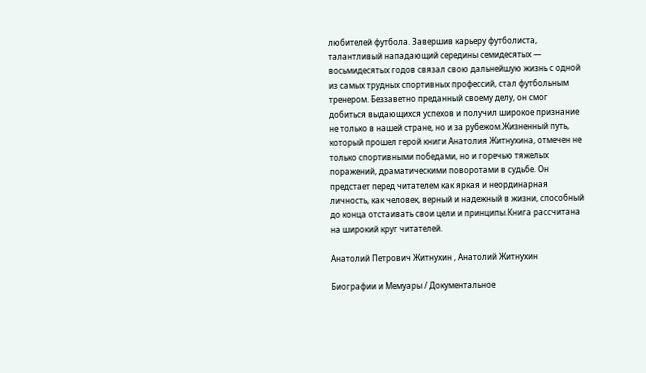любителей футбола. Завершив карьеру футболиста, талантливый нападающий середины семидесятых — восьмидесятых годов связал свою дальнейшую жизнь с одной из самых трудных спортивных профессий, стал футбольным тренером. Беззаветно преданный своему делу, он смог добиться выдающихся успехов и получил широкое признание не только в нашей стране, но и за рубежом.Жизненный путь, который прошел герой книги Анатолия Житнухина, отмечен не только спортивными победами, но и горечью тяжелых поражений, драматическими поворотами в судьбе. Он предстает перед читателем как яркая и неординарная личность, как человек, верный и надежный в жизни, способный до конца отстаивать свои цели и принципы.Книга рассчитана на широкий круг читателей.

Анатолий Петрович Житнухин , Анатолий Житнухин

Биографии и Мемуары / Документальное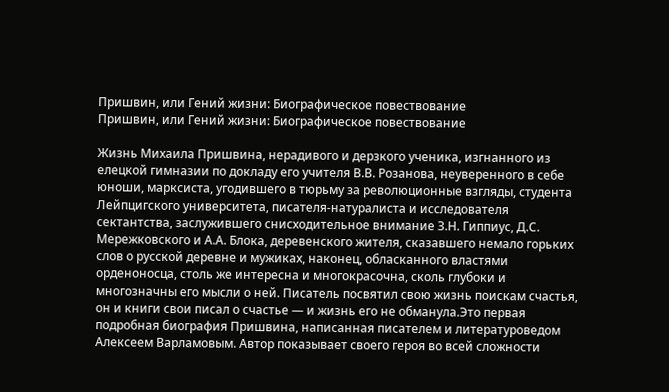Пришвин, или Гений жизни: Биографическое повествование
Пришвин, или Гений жизни: Биографическое повествование

Жизнь Михаила Пришвина, нерадивого и дерзкого ученика, изгнанного из елецкой гимназии по докладу его учителя В.В. Розанова, неуверенного в себе юноши, марксиста, угодившего в тюрьму за революционные взгляды, студента Лейпцигского университета, писателя-натуралиста и исследователя сектантства, заслужившего снисходительное внимание З.Н. Гиппиус, Д.С. Мережковского и А.А. Блока, деревенского жителя, сказавшего немало горьких слов о русской деревне и мужиках, наконец, обласканного властями орденоносца, столь же интересна и многокрасочна, сколь глубоки и многозначны его мысли о ней. Писатель посвятил свою жизнь поискам счастья, он и книги свои писал о счастье — и жизнь его не обманула.Это первая подробная биография Пришвина, написанная писателем и литературоведом Алексеем Варламовым. Автор показывает своего героя во всей сложности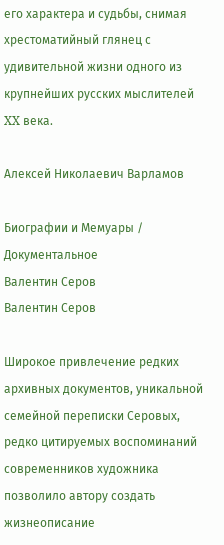его характера и судьбы, снимая хрестоматийный глянец с удивительной жизни одного из крупнейших русских мыслителей XX века.

Алексей Николаевич Варламов

Биографии и Мемуары / Документальное
Валентин Серов
Валентин Серов

Широкое привлечение редких архивных документов, уникальной семейной переписки Серовых, редко цитируемых воспоминаний современников художника позволило автору создать жизнеописание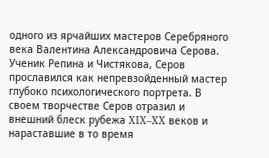одного из ярчайших мастеров Серебряного века Валентина Александровича Серова. Ученик Репина и Чистякова, Серов прославился как непревзойденный мастер глубоко психологического портрета. В своем творчестве Серов отразил и внешний блеск рубежа XIX–XX веков и нараставшие в то время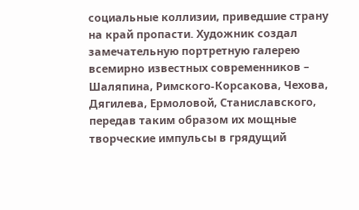социальные коллизии, приведшие страну на край пропасти. Художник создал замечательную портретную галерею всемирно известных современников – Шаляпина, Римского-Корсакова, Чехова, Дягилева, Ермоловой, Станиславского, передав таким образом их мощные творческие импульсы в грядущий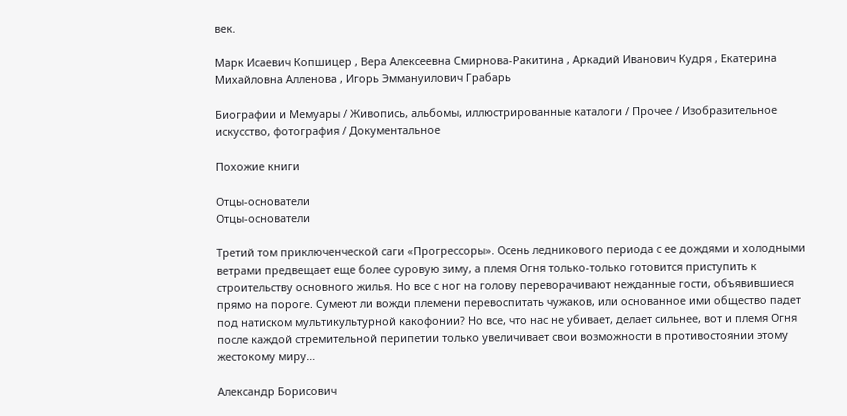век.

Марк Исаевич Копшицер , Вера Алексеевна Смирнова-Ракитина , Аркадий Иванович Кудря , Екатерина Михайловна Алленова , Игорь Эммануилович Грабарь

Биографии и Мемуары / Живопись, альбомы, иллюстрированные каталоги / Прочее / Изобразительное искусство, фотография / Документальное

Похожие книги

Отцы-основатели
Отцы-основатели

Третий том приключенческой саги «Прогрессоры». Осень ледникового периода с ее дождями и холодными ветрами предвещает еще более суровую зиму, а племя Огня только-только готовится приступить к строительству основного жилья. Но все с ног на голову переворачивают нежданные гости, объявившиеся прямо на пороге. Сумеют ли вожди племени перевоспитать чужаков, или основанное ими общество падет под натиском мультикультурной какофонии? Но все, что нас не убивает, делает сильнее, вот и племя Огня после каждой стремительной перипетии только увеличивает свои возможности в противостоянии этому жестокому миру…

Александр Борисович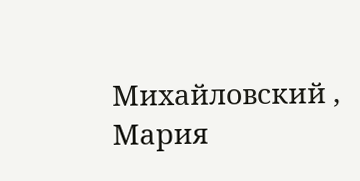Михайловский , Мария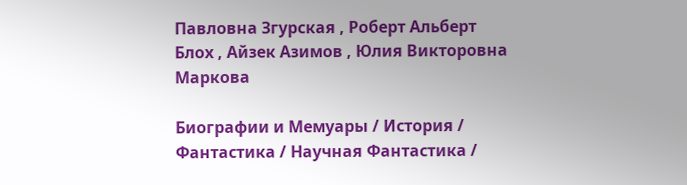Павловна Згурская , Роберт Альберт Блох , Айзек Азимов , Юлия Викторовна Маркова

Биографии и Мемуары / История / Фантастика / Научная Фантастика /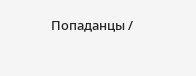Попаданцы /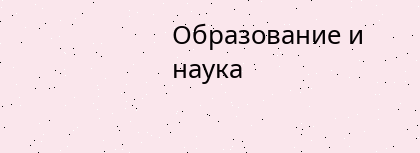Образование и наука